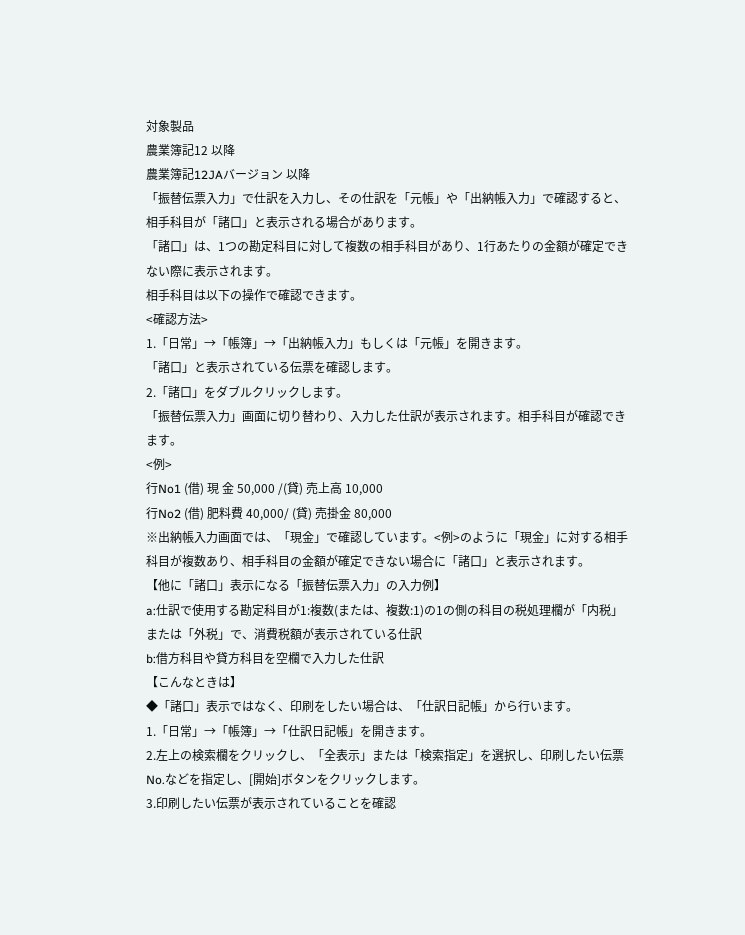対象製品
農業簿記12 以降
農業簿記12JAバージョン 以降
「振替伝票入力」で仕訳を入力し、その仕訳を「元帳」や「出納帳入力」で確認すると、相手科目が「諸口」と表示される場合があります。
「諸口」は、1つの勘定科目に対して複数の相手科目があり、1行あたりの金額が確定できない際に表示されます。
相手科目は以下の操作で確認できます。
<確認方法>
1.「日常」→「帳簿」→「出納帳入力」もしくは「元帳」を開きます。
「諸口」と表示されている伝票を確認します。
2.「諸口」をダブルクリックします。
「振替伝票入力」画面に切り替わり、入力した仕訳が表示されます。相手科目が確認できます。
<例>
行No1 (借) 現 金 50,000 /(貸) 売上高 10,000
行No2 (借) 肥料費 40,000/ (貸) 売掛金 80,000
※出納帳入力画面では、「現金」で確認しています。<例>のように「現金」に対する相手科目が複数あり、相手科目の金額が確定できない場合に「諸口」と表示されます。
【他に「諸口」表示になる「振替伝票入力」の入力例】
a:仕訳で使用する勘定科目が1:複数(または、複数:1)の1の側の科目の税処理欄が「内税」または「外税」で、消費税額が表示されている仕訳
b:借方科目や貸方科目を空欄で入力した仕訳
【こんなときは】
◆「諸口」表示ではなく、印刷をしたい場合は、「仕訳日記帳」から行います。
1.「日常」→「帳簿」→「仕訳日記帳」を開きます。
2.左上の検索欄をクリックし、「全表示」または「検索指定」を選択し、印刷したい伝票No.などを指定し、[開始]ボタンをクリックします。
3.印刷したい伝票が表示されていることを確認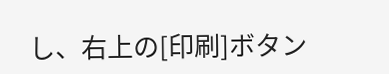し、右上の[印刷]ボタン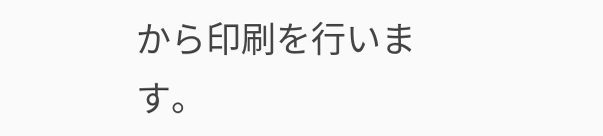から印刷を行います。